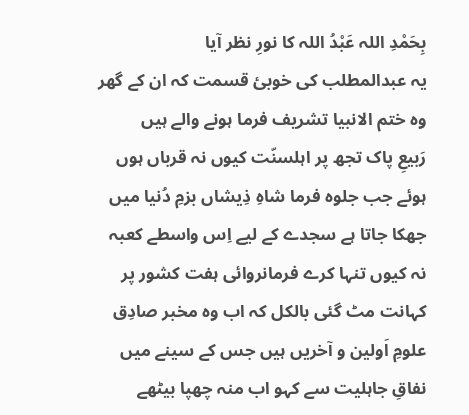بِحَمْدِ اللہ عَبْدُ اللہ کا نورِ نظر آیا
یہ عبدالمطلب کی خوبیٔ قسمت کہ ان کے گھر
وہ ختم الانبیا تشریف فرما ہونے والے ہیں
رَبیعِ پاک تجھ پر اہلسنّت کیوں نہ قرباں ہوں
ہوئے جب جلوہ فرما شاہِ ذِیشاں بزمِ دُنیا میں
جھکا جاتا ہے سجدے کے لیے اِس واسطے کعبہ
نہ کیوں تنہا کرے فرمانروائی ہفت کشور پر
کہانت مٹ گئی بالکل کہ اب وہ مخبر صادِق
علومِ اَولین و آخریں ہیں جس کے سینے میں
نفاقِ جاہلیت سے کہو اب منہ چھپا بیٹھے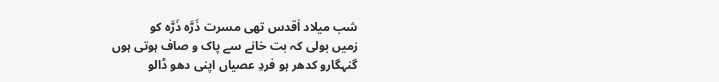شب میلاد اَقدس تھی مسرت ذَرَّہ ذَرَّہ کو
زمیں بولی کہ بت خانے سے پاک و صاف ہوتی ہوں
گنہگارو کدھر ہو فردِ عصیاں اپنی دھو ڈالو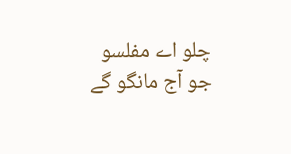چلو اے مفلسو جو آج مانگو گے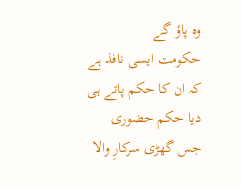وہ پاؤ گے
حکومت ایسی نافذ ہے کہ ان کا حکم پاتے ہی
دیا حکم حضوری جس گھڑی سرکارِ والا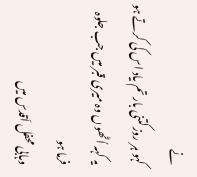نے
کہو ہر روز کتنی بار تم یاد اس کی کرتے ہو
یہ کہہ اُٹھوں وہ میری قبر میں جب جلوہ فرما ہو
وہابی محفل اَقدس میں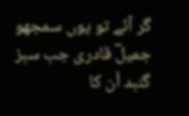گر آئے تو یوں سمجھو
جمیلؔ قادری جب سبز گنبد اُن کا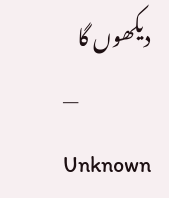دیکھوں گا
— Unknown